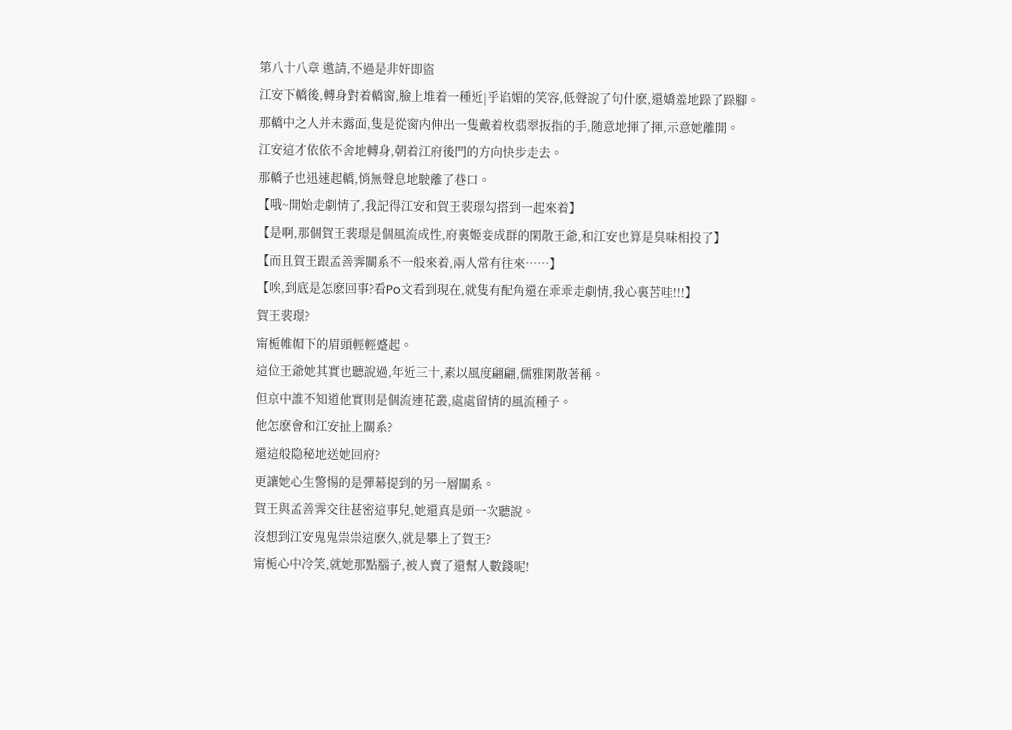第八十八章 邀請,不過是非奸即盜
江安下轎後,轉身對着轎窗,臉上堆着一種近|乎谄媚的笑容,低聲說了句什麽,還嬌羞地跺了跺腳。
那轎中之人并未露面,隻是從窗内伸出一隻戴着枚翡翠扳指的手,随意地揮了揮,示意她離開。
江安這才依依不舍地轉身,朝着江府後門的方向快步走去。
那轎子也迅速起轎,悄無聲息地駛離了巷口。
【哦~開始走劇情了,我記得江安和賀王裴璟勾搭到一起來着】
【是啊,那個賀王裴璟是個風流成性,府裏姬妾成群的閑散王爺,和江安也算是臭味相投了】
【而且賀王跟孟善霁關系不一般來着,兩人常有往來……】
【唉,到底是怎麽回事?看Po文看到現在,就隻有配角還在乖乖走劇情,我心裏苦哇!!!】
賀王裴璟?
甯栀帷帽下的眉頭輕輕蹙起。
這位王爺她其實也聽說過,年近三十,素以風度翩翩,儒雅閑散著稱。
但京中誰不知道他實則是個流連花叢,處處留情的風流種子。
他怎麽會和江安扯上關系?
還這般隐秘地送她回府?
更讓她心生警惕的是彈幕提到的另一層關系。
賀王與孟善霁交往甚密這事兒,她還真是頭一次聽說。
沒想到江安鬼鬼祟祟這麽久,就是攀上了賀王?
甯栀心中冷笑,就她那點腦子,被人賣了還幫人數錢呢!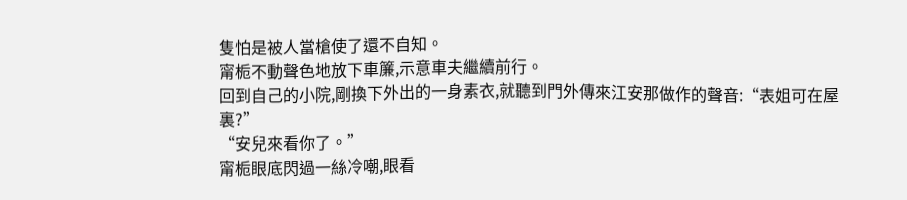隻怕是被人當槍使了還不自知。
甯栀不動聲色地放下車簾,示意車夫繼續前行。
回到自己的小院,剛換下外出的一身素衣,就聽到門外傳來江安那做作的聲音:“表姐可在屋裏?”
“安兒來看你了。”
甯栀眼底閃過一絲冷嘲,眼看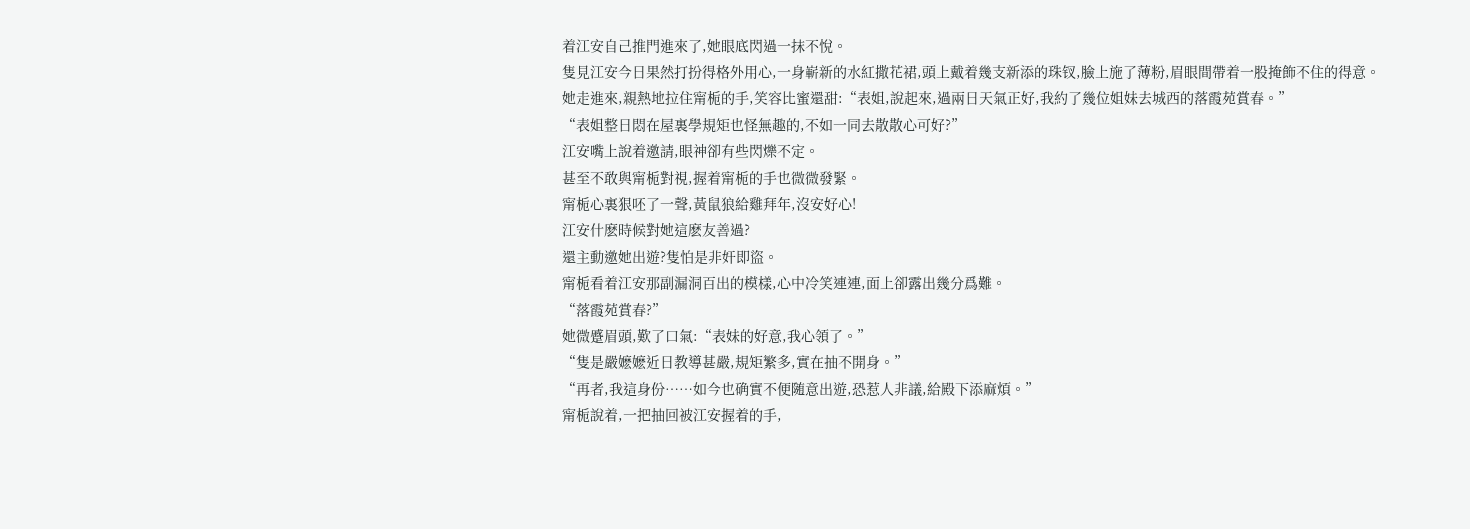着江安自己推門進來了,她眼底閃過一抹不悅。
隻見江安今日果然打扮得格外用心,一身嶄新的水紅撒花裙,頭上戴着幾支新添的珠钗,臉上施了薄粉,眉眼間帶着一股掩飾不住的得意。
她走進來,親熱地拉住甯栀的手,笑容比蜜還甜:“表姐,說起來,過兩日天氣正好,我約了幾位姐妹去城西的落霞苑賞春。”
“表姐整日悶在屋裏學規矩也怪無趣的,不如一同去散散心可好?”
江安嘴上說着邀請,眼神卻有些閃爍不定。
甚至不敢與甯栀對視,握着甯栀的手也微微發緊。
甯栀心裏狠呸了一聲,黃鼠狼給雞拜年,沒安好心!
江安什麽時候對她這麽友善過?
還主動邀她出遊?隻怕是非奸即盜。
甯栀看着江安那副漏洞百出的模樣,心中冷笑連連,面上卻露出幾分爲難。
“落霞苑賞春?”
她微蹙眉頭,歎了口氣:“表妹的好意,我心領了。”
“隻是嚴嬷嬷近日教導甚嚴,規矩繁多,實在抽不開身。”
“再者,我這身份……如今也确實不便随意出遊,恐惹人非議,給殿下添麻煩。”
甯栀說着,一把抽回被江安握着的手,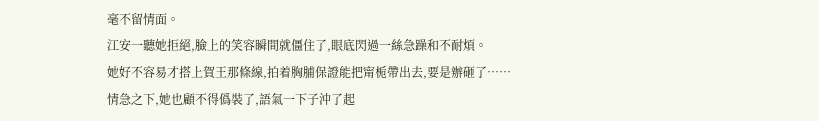毫不留情面。
江安一聽她拒絕,臉上的笑容瞬間就僵住了,眼底閃過一絲急躁和不耐煩。
她好不容易才搭上賀王那條線,拍着胸脯保證能把甯栀帶出去,要是辦砸了……
情急之下,她也顧不得僞裝了,語氣一下子沖了起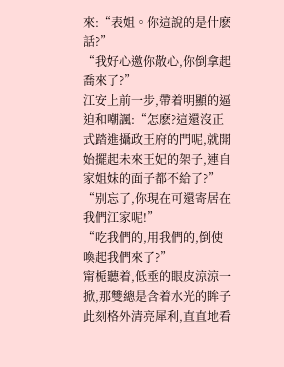來:“表姐。你這說的是什麽話?”
“我好心邀你散心,你倒拿起喬來了?”
江安上前一步,帶着明顯的逼迫和嘲諷:“怎麽?這還沒正式踏進攝政王府的門呢,就開始擺起未來王妃的架子,連自家姐妹的面子都不給了?”
“别忘了,你現在可還寄居在我們江家呢!”
“吃我們的,用我們的,倒使喚起我們來了?”
甯栀聽着,低垂的眼皮涼涼一掀,那雙總是含着水光的眸子此刻格外清亮犀利,直直地看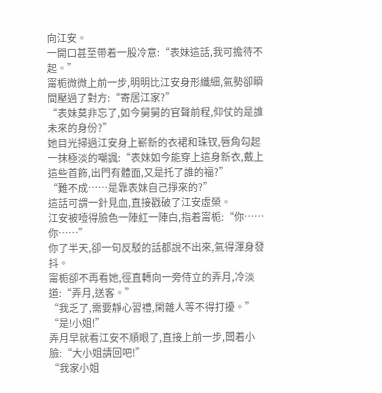向江安。
一開口甚至帶着一股冷意:“表妹這話,我可擔待不起。”
甯栀微微上前一步,明明比江安身形纖細,氣勢卻瞬間壓過了對方:“寄居江家?”
“表妹莫非忘了,如今舅舅的官聲前程,仰仗的是誰未來的身份?”
她目光掃過江安身上嶄新的衣裙和珠钗,唇角勾起一抹極淡的嘲諷:“表妹如今能穿上這身新衣,戴上這些首飾,出門有體面,又是托了誰的福?”
“難不成……是靠表妹自己掙來的?”
這話可謂一針見血,直接戳破了江安虛榮。
江安被噎得臉色一陣紅一陣白,指着甯栀:“你……你……”
你了半天,卻一句反駁的話都說不出來,氣得渾身發抖。
甯栀卻不再看她,徑直轉向一旁侍立的弄月,冷淡道:“弄月,送客。”
“我乏了,需要靜心習禮,閑雜人等不得打擾。”
“是!小姐!”
弄月早就看江安不順眼了,直接上前一步,闆着小臉:“大小姐請回吧!”
“我家小姐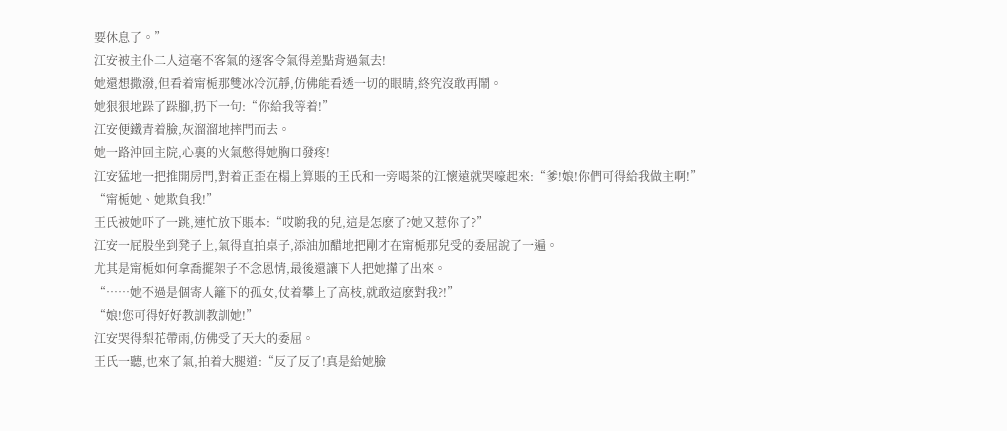要休息了。”
江安被主仆二人這毫不客氣的逐客令氣得差點背過氣去!
她還想撒潑,但看着甯栀那雙冰冷沉靜,仿佛能看透一切的眼睛,終究沒敢再鬧。
她狠狠地跺了跺腳,扔下一句:“你給我等着!”
江安便鐵青着臉,灰溜溜地摔門而去。
她一路沖回主院,心裏的火氣憋得她胸口發疼!
江安猛地一把推開房門,對着正歪在榻上算賬的王氏和一旁喝茶的江懷遠就哭嚎起來:“爹!娘!你們可得給我做主啊!”
“甯栀她、她欺負我!”
王氏被她吓了一跳,連忙放下賬本:“哎喲我的兒,這是怎麽了?她又惹你了?”
江安一屁股坐到凳子上,氣得直拍桌子,添油加醋地把剛才在甯栀那兒受的委屈說了一遍。
尤其是甯栀如何拿喬擺架子不念恩情,最後還讓下人把她攆了出來。
“……她不過是個寄人籬下的孤女,仗着攀上了高枝,就敢這麽對我?!”
“娘!您可得好好教訓教訓她!”
江安哭得梨花帶雨,仿佛受了天大的委屈。
王氏一聽,也來了氣,拍着大腿道:“反了反了!真是給她臉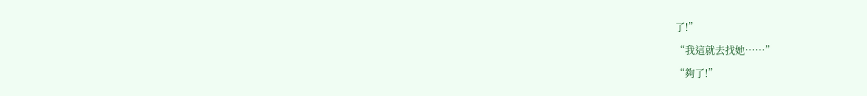了!”
“我這就去找她……”
“夠了!”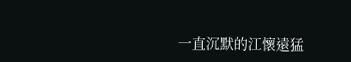一直沉默的江懷遠猛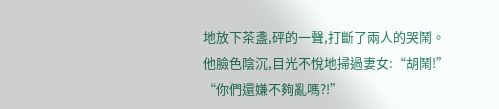地放下茶盞,砰的一聲,打斷了兩人的哭鬧。
他臉色陰沉,目光不悅地掃過妻女:“胡鬧!”
“你們還嫌不夠亂嗎?!”